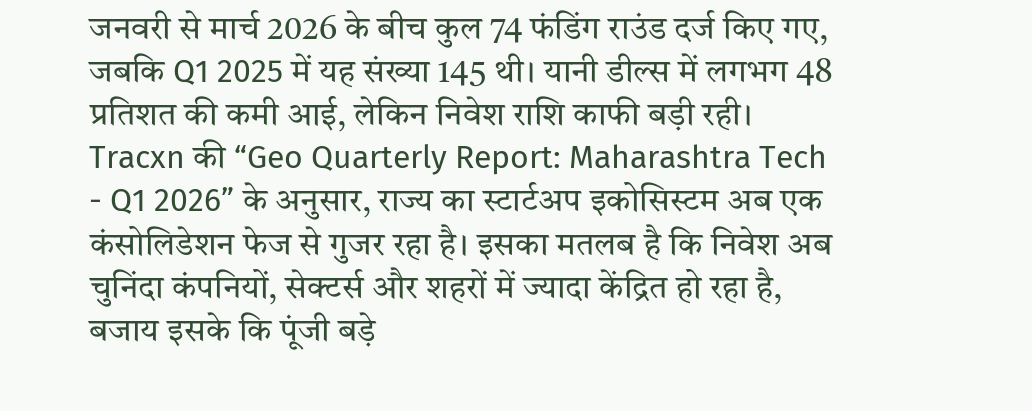जनवरी से मार्च 2026 के बीच कुल 74 फंडिंग राउंड दर्ज किए गए, जबकि Q1 2025 में यह संख्या 145 थी। यानी डील्स में लगभग 48 प्रतिशत की कमी आई, लेकिन निवेश राशि काफी बड़ी रही।
Tracxn की “Geo Quarterly Report: Maharashtra Tech - Q1 2026” के अनुसार, राज्य का स्टार्टअप इकोसिस्टम अब एक कंसोलिडेशन फेज से गुजर रहा है। इसका मतलब है कि निवेश अब चुनिंदा कंपनियों, सेक्टर्स और शहरों में ज्यादा केंद्रित हो रहा है, बजाय इसके कि पूंजी बड़े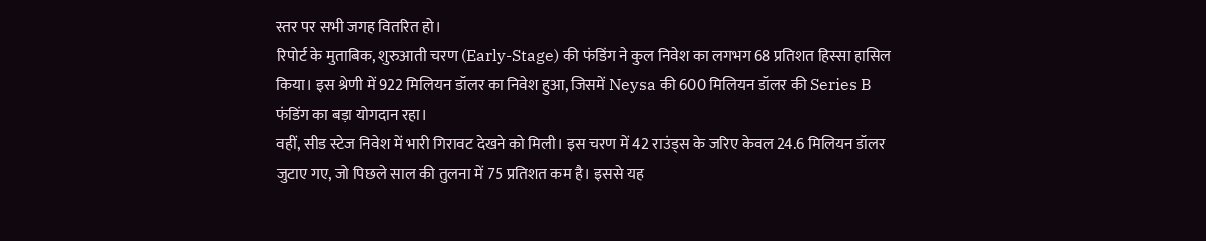स्तर पर सभी जगह वितरित हो।
रिपोर्ट के मुताबिक, शुरुआती चरण (Early-Stage) की फंडिंग ने कुल निवेश का लगभग 68 प्रतिशत हिस्सा हासिल किया। इस श्रेणी में 922 मिलियन डॉलर का निवेश हुआ, जिसमें Neysa की 600 मिलियन डॉलर की Series B फंडिंग का बड़ा योगदान रहा।
वहीं, सीड स्टेज निवेश में भारी गिरावट देखने को मिली। इस चरण में 42 राउंड्स के जरिए केवल 24.6 मिलियन डॉलर जुटाए गए, जो पिछले साल की तुलना में 75 प्रतिशत कम है। इससे यह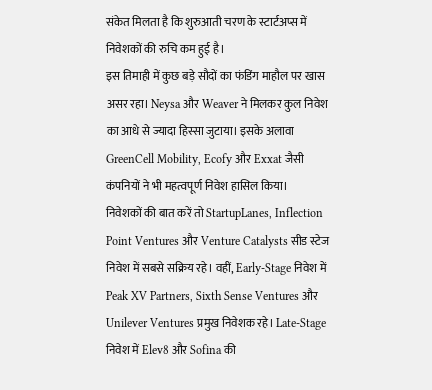संकेत मिलता है कि शुरुआती चरण के स्टार्टअप्स में निवेशकों की रुचि कम हुई है।
इस तिमाही में कुछ बड़े सौदों का फंडिंग माहौल पर खास असर रहा। Neysa और Weaver ने मिलकर कुल निवेश का आधे से ज्यादा हिस्सा जुटाया। इसके अलावा GreenCell Mobility, Ecofy और Exxat जैसी कंपनियों ने भी महत्वपूर्ण निवेश हासिल किया।
निवेशकों की बात करें तो StartupLanes, Inflection Point Ventures और Venture Catalysts सीड स्टेज निवेश में सबसे सक्रिय रहे। वहीं, Early-Stage निवेश में Peak XV Partners, Sixth Sense Ventures और Unilever Ventures प्रमुख निवेशक रहे। Late-Stage निवेश में Elev8 और Sofina की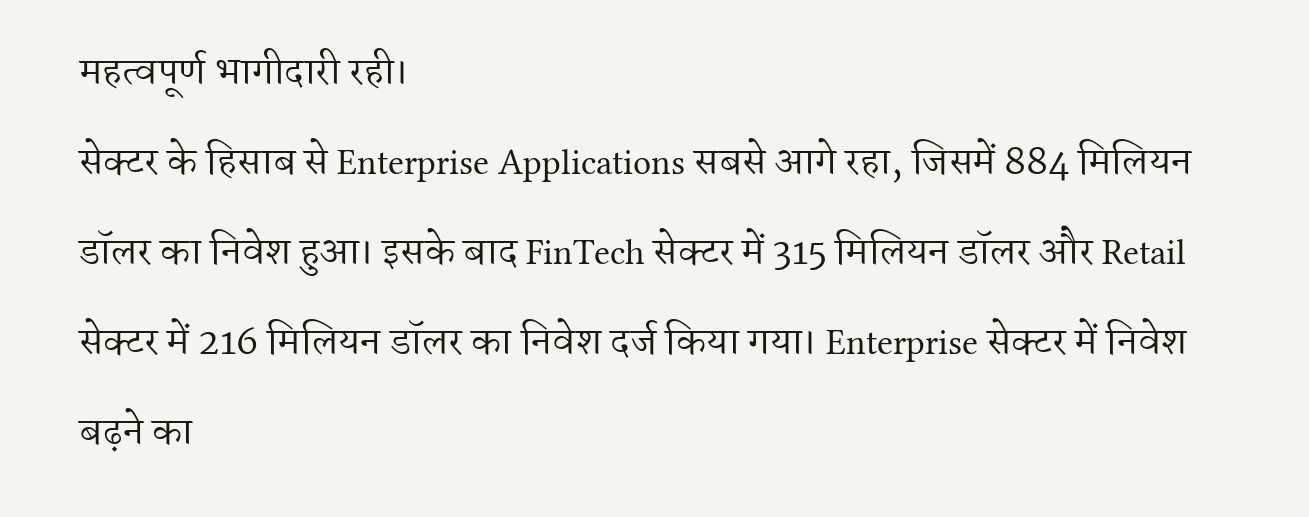महत्वपूर्ण भागीदारी रही।
सेक्टर के हिसाब से Enterprise Applications सबसे आगे रहा, जिसमें 884 मिलियन डॉलर का निवेश हुआ। इसके बाद FinTech सेक्टर में 315 मिलियन डॉलर और Retail सेक्टर में 216 मिलियन डॉलर का निवेश दर्ज किया गया। Enterprise सेक्टर में निवेश बढ़ने का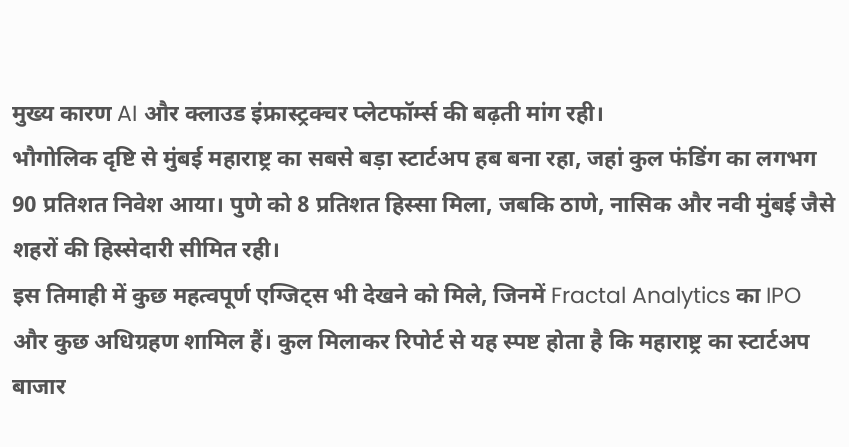मुख्य कारण AI और क्लाउड इंफ्रास्ट्रक्चर प्लेटफॉर्म्स की बढ़ती मांग रही।
भौगोलिक दृष्टि से मुंबई महाराष्ट्र का सबसे बड़ा स्टार्टअप हब बना रहा, जहां कुल फंडिंग का लगभग 90 प्रतिशत निवेश आया। पुणे को 8 प्रतिशत हिस्सा मिला, जबकि ठाणे, नासिक और नवी मुंबई जैसे शहरों की हिस्सेदारी सीमित रही।
इस तिमाही में कुछ महत्वपूर्ण एग्जिट्स भी देखने को मिले, जिनमें Fractal Analytics का IPO और कुछ अधिग्रहण शामिल हैं। कुल मिलाकर रिपोर्ट से यह स्पष्ट होता है कि महाराष्ट्र का स्टार्टअप बाजार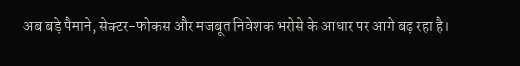अब बड़े पैमाने, सेक्टर-फोकस और मजबूत निवेशक भरोसे के आधार पर आगे बढ़ रहा है।